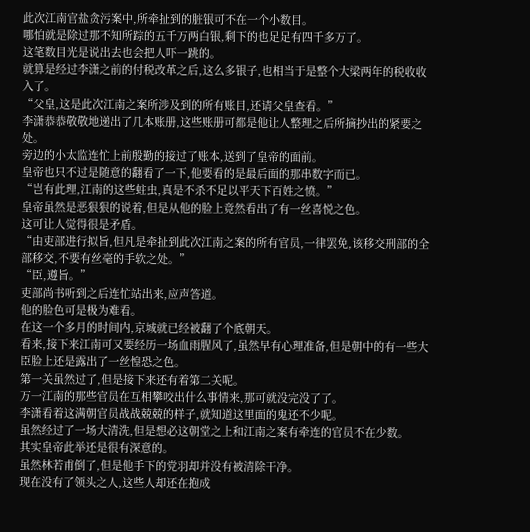此次江南官盐贪污案中,所牵扯到的脏银可不在一个小数目。
哪怕就是除过那不知所踪的五千万两白银,剩下的也足足有四千多万了。
这笔数目光是说出去也会把人吓一跳的。
就算是经过李潇之前的付税改革之后,这么多银子,也相当于是整个大梁两年的税收收入了。
“父皇,这是此次江南之案所涉及到的所有账目,还请父皇查看。”
李潇恭恭敬敬地递出了几本账册,这些账册可都是他让人整理之后所摘抄出的紧要之处。
旁边的小太监连忙上前殷勤的接过了账本,送到了皇帝的面前。
皇帝也只不过是随意的翻看了一下,他要看的是最后面的那串数字而已。
“岂有此理,江南的这些蛀虫,真是不杀不足以平天下百姓之愤。”
皇帝虽然是恶狠狠的说着,但是从他的脸上竟然看出了有一丝喜悦之色。
这可让人觉得很是矛盾。
“由吏部进行拟旨,但凡是牵扯到此次江南之案的所有官员,一律罢免,该移交刑部的全部移交,不要有丝毫的手软之处。”
“臣,遵旨。”
吏部尚书听到之后连忙站出来,应声答道。
他的脸色可是极为难看。
在这一个多月的时间内,京城就已经被翻了个底朝天。
看来,接下来江南可又要经历一场血雨腥风了,虽然早有心理准备,但是朝中的有一些大臣脸上还是露出了一丝惶恐之色。
第一关虽然过了,但是接下来还有着第二关呢。
万一江南的那些官员在互相攀咬出什么事情来,那可就没完没了了。
李潇看着这满朝官员战战兢兢的样子,就知道这里面的鬼还不少呢。
虽然经过了一场大清洗,但是想必这朝堂之上和江南之案有牵连的官员不在少数。
其实皇帝此举还是很有深意的。
虽然林若甫倒了,但是他手下的党羽却并没有被清除干净。
现在没有了领头之人,这些人却还在抱成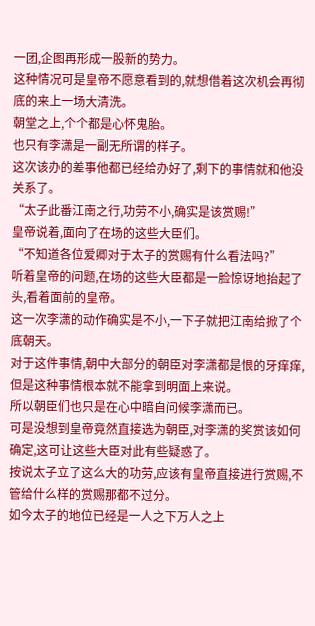一团,企图再形成一股新的势力。
这种情况可是皇帝不愿意看到的,就想借着这次机会再彻底的来上一场大清洗。
朝堂之上,个个都是心怀鬼胎。
也只有李潇是一副无所谓的样子。
这次该办的差事他都已经给办好了,剩下的事情就和他没关系了。
“太子此番江南之行,功劳不小,确实是该赏赐!”
皇帝说着,面向了在场的这些大臣们。
“不知道各位爱卿对于太子的赏赐有什么看法吗?”
听着皇帝的问题,在场的这些大臣都是一脸惊讶地抬起了头,看着面前的皇帝。
这一次李潇的动作确实是不小,一下子就把江南给掀了个底朝天。
对于这件事情,朝中大部分的朝臣对李潇都是恨的牙痒痒,但是这种事情根本就不能拿到明面上来说。
所以朝臣们也只是在心中暗自问候李潇而已。
可是没想到皇帝竟然直接选为朝臣,对李潇的奖赏该如何确定,这可让这些大臣对此有些疑惑了。
按说太子立了这么大的功劳,应该有皇帝直接进行赏赐,不管给什么样的赏赐那都不过分。
如今太子的地位已经是一人之下万人之上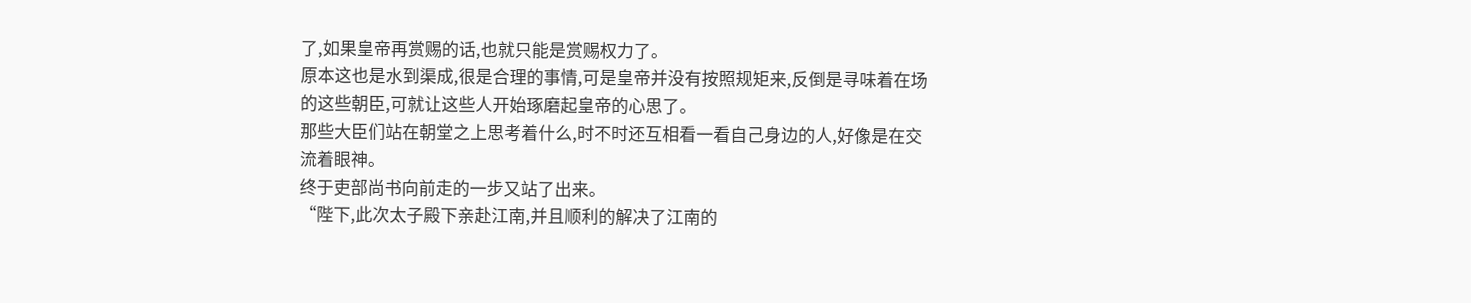了,如果皇帝再赏赐的话,也就只能是赏赐权力了。
原本这也是水到渠成,很是合理的事情,可是皇帝并没有按照规矩来,反倒是寻味着在场的这些朝臣,可就让这些人开始琢磨起皇帝的心思了。
那些大臣们站在朝堂之上思考着什么,时不时还互相看一看自己身边的人,好像是在交流着眼神。
终于吏部尚书向前走的一步又站了出来。
“陛下,此次太子殿下亲赴江南,并且顺利的解决了江南的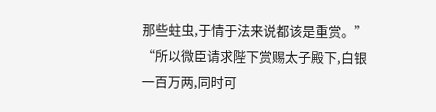那些蛀虫,于情于法来说都该是重赏。”
“所以微臣请求陛下赏赐太子殿下,白银一百万两,同时可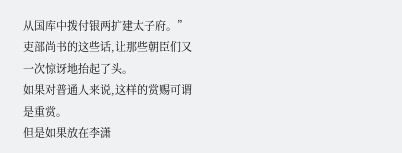从国库中拨付银两扩建太子府。”
吏部尚书的这些话,让那些朝臣们又一次惊讶地抬起了头。
如果对普通人来说,这样的赏赐可谓是重赏。
但是如果放在李潇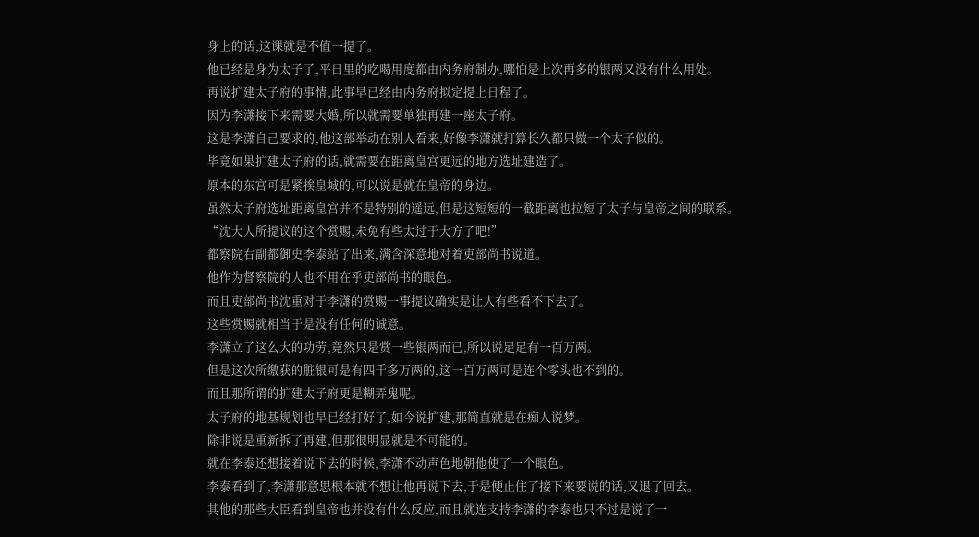身上的话,这课就是不值一提了。
他已经是身为太子了,平日里的吃喝用度都由内务府制办,哪怕是上次再多的银两又没有什么用处。
再说扩建太子府的事情,此事早已经由内务府拟定提上日程了。
因为李潇接下来需要大婚,所以就需要单独再建一座太子府。
这是李潇自己要求的,他这部举动在别人看来,好像李潇就打算长久都只做一个太子似的。
毕竟如果扩建太子府的话,就需要在距离皇宫更远的地方选址建造了。
原本的东宫可是紧挨皇城的,可以说是就在皇帝的身边。
虽然太子府选址距离皇宫并不是特别的遥远,但是这短短的一截距离也拉短了太子与皇帝之间的联系。
“沈大人所提议的这个赏赐,未免有些太过于大方了吧!”
都察院右副都御史李泰站了出来,满含深意地对着吏部尚书说道。
他作为督察院的人也不用在乎吏部尚书的眼色。
而且吏部尚书沈重对于李潇的赏赐一事提议确实是让人有些看不下去了。
这些赏赐就相当于是没有任何的诚意。
李潇立了这么大的功劳,竟然只是赏一些银两而已,所以说足足有一百万两。
但是这次所缴获的脏银可是有四千多万两的,这一百万两可是连个零头也不到的。
而且那所谓的扩建太子府更是糊弄鬼呢。
太子府的地基规划也早已经打好了,如今说扩建,那简直就是在痴人说梦。
除非说是重新拆了再建,但那很明显就是不可能的。
就在李泰还想接着说下去的时候,李潇不动声色地朝他使了一个眼色。
李泰看到了,李潇那意思根本就不想让他再说下去,于是便止住了接下来要说的话,又退了回去。
其他的那些大臣看到皇帝也并没有什么反应,而且就连支持李潇的李泰也只不过是说了一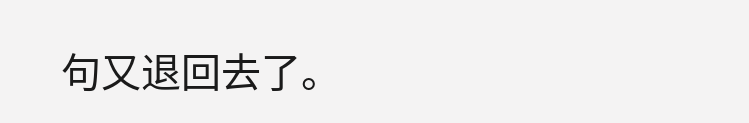句又退回去了。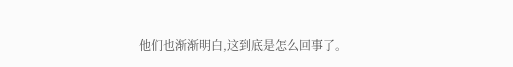他们也渐渐明白,这到底是怎么回事了。